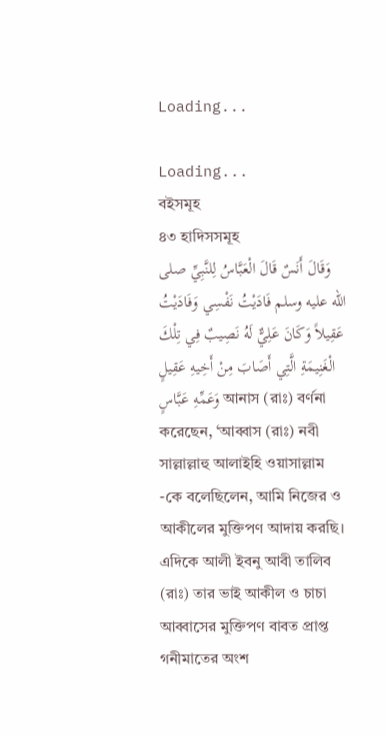Loading...

Loading...
বইসমূহ
৪৩ হাদিসসমূহ
وَقَالَ أَنَسٌ قَالَ الْعَبَّاسُ لِلنَّبِيِّ صلى الله عليه وسلم فَادَيْتُ نَفْسِي وَفَادَيْتُ عَقِيلاً وَكَانَ عَلِيٌّ لَهُ نَصِيبٌ فِي تِلْكَ الْغَنِيمَةِ الَّتِي أَصَابَ مِنْ أَخِيهِ عَقِيلٍ وَعَمِّهِ عَبَّاسٍ আনাস (রাঃ) বর্ণনা করেছেন, ‘আব্বাস (রাঃ) নবী সাল্লাল্লাহু আলাইহি ওয়াসাল্লাম -কে বলেছিলেন, আমি নিজের ও আকীলের মুক্তিপণ আদায় করছি। এদিকে আলী ইবনু আবী তালিব (রাঃ) তার ভাই আকীল ও চাচা আব্বাসের মুক্তিপণ বাবত প্রাপ্ত গনীমাতের অংশ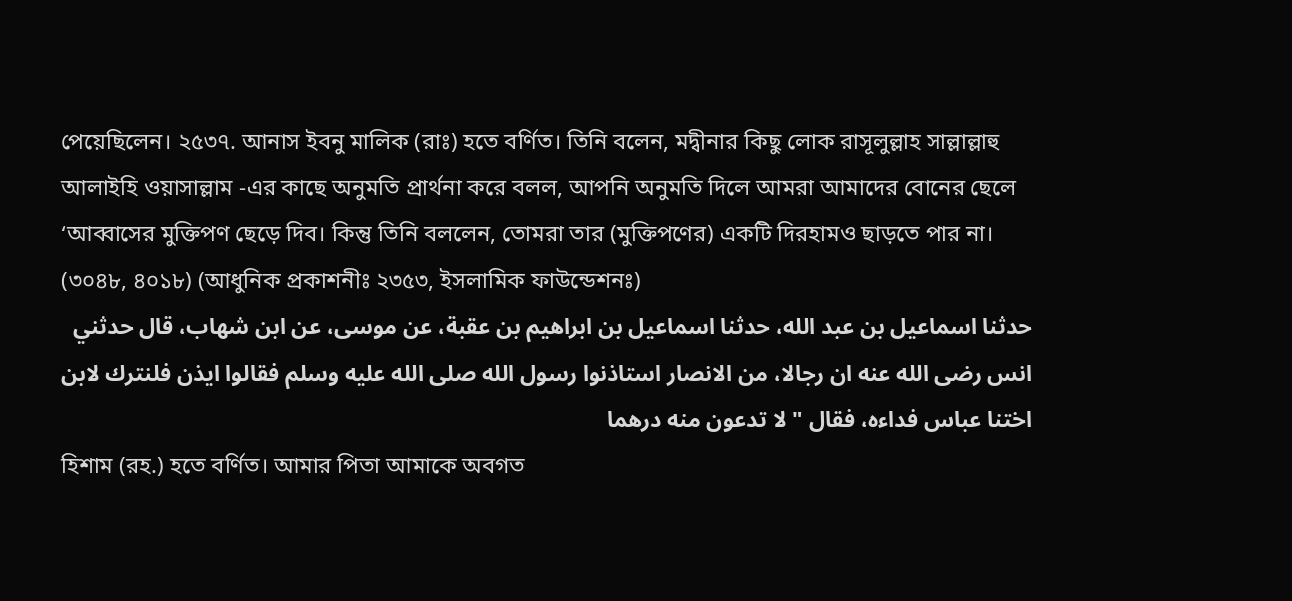পেয়েছিলেন। ২৫৩৭. আনাস ইবনু মালিক (রাঃ) হতে বর্ণিত। তিনি বলেন, মদ্বীনার কিছু লোক রাসূলুল্লাহ সাল্লাল্লাহু আলাইহি ওয়াসাল্লাম -এর কাছে অনুমতি প্রার্থনা করে বলল, আপনি অনুমতি দিলে আমরা আমাদের বোনের ছেলে ‘আব্বাসের মুক্তিপণ ছেড়ে দিব। কিন্তু তিনি বললেন, তোমরা তার (মুক্তিপণের) একটি দিরহামও ছাড়তে পার না। (৩০৪৮, ৪০১৮) (আধুনিক প্রকাশনীঃ ২৩৫৩, ইসলামিক ফাউন্ডেশনঃ)
حدثنا اسماعيل بن عبد الله، حدثنا اسماعيل بن ابراهيم بن عقبة، عن موسى، عن ابن شهاب، قال حدثني انس رضى الله عنه ان رجالا، من الانصار استاذنوا رسول الله صلى الله عليه وسلم فقالوا ايذن فلنترك لابن اختنا عباس فداءه، فقال " لا تدعون منه درهما
হিশাম (রহ.) হতে বর্ণিত। আমার পিতা আমাকে অবগত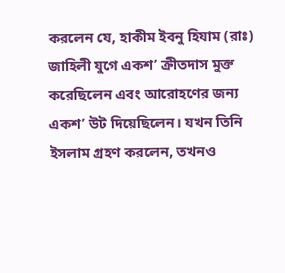করলেন যে, হাকীম ইবনু হিযাম (রাঃ) জাহিলী যুগে একশ’ ক্রীতদাস মুক্ত করেছিলেন এবং আরোহণের জন্য একশ’ উট দিয়েছিলেন। যখন তিনি ইসলাম গ্রহণ করলেন, তখনও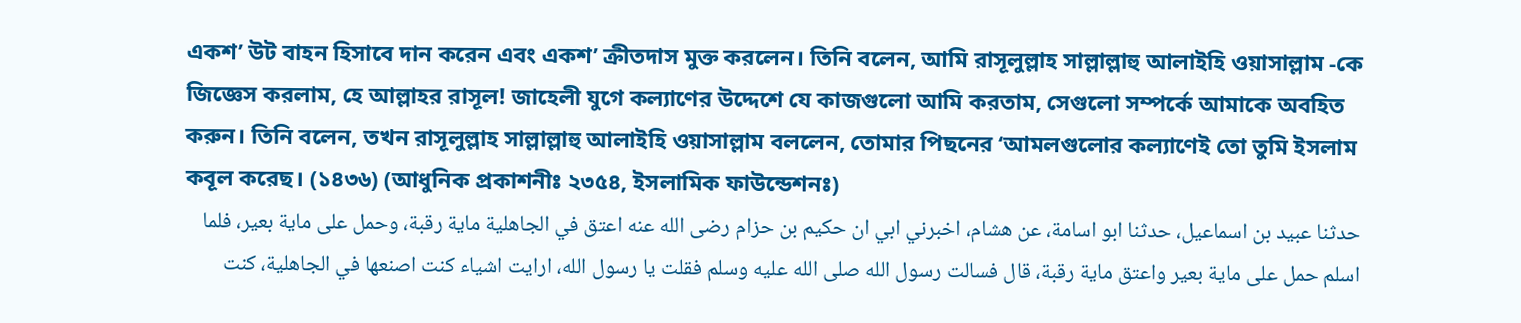একশ’ উট বাহন হিসাবে দান করেন এবং একশ’ ক্রীতদাস মুক্ত করলেন। তিনি বলেন, আমি রাসূলুল্লাহ সাল্লাল্লাহু আলাইহি ওয়াসাল্লাম -কে জিজ্ঞেস করলাম, হে আল্লাহর রাসূল! জাহেলী যুগে কল্যাণের উদ্দেশে যে কাজগুলো আমি করতাম, সেগুলো সম্পর্কে আমাকে অবহিত করুন। তিনি বলেন, তখন রাসূলুল্লাহ সাল্লাল্লাহু আলাইহি ওয়াসাল্লাম বললেন, তোমার পিছনের ‘আমলগুলোর কল্যাণেই তো তুমি ইসলাম কবূল করেছ। (১৪৩৬) (আধুনিক প্রকাশনীঃ ২৩৫৪, ইসলামিক ফাউন্ডেশনঃ)
حدثنا عبيد بن اسماعيل، حدثنا ابو اسامة، عن هشام، اخبرني ابي ان حكيم بن حزام رضى الله عنه اعتق في الجاهلية ماية رقبة، وحمل على ماية بعير، فلما اسلم حمل على ماية بعير واعتق ماية رقبة، قال فسالت رسول الله صلى الله عليه وسلم فقلت يا رسول الله، ارايت اشياء كنت اصنعها في الجاهلية، كنت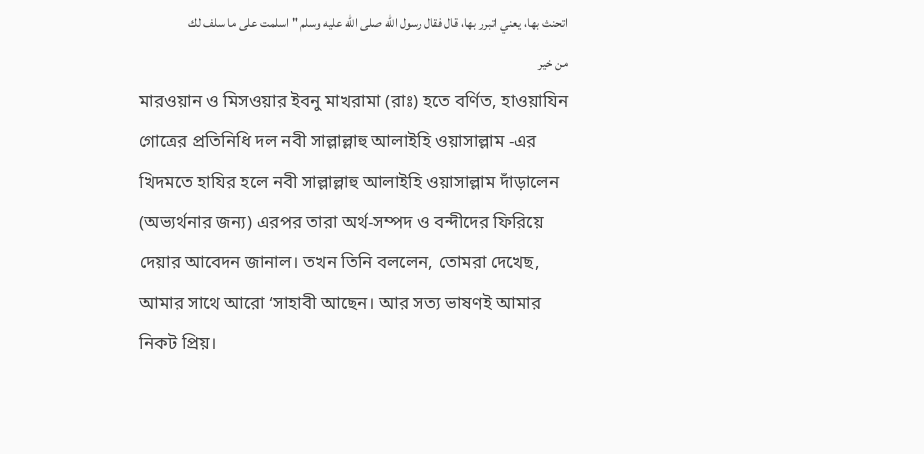اتحنث بها، يعني اتبرر بها، قال فقال رسول الله صلى الله عليه وسلم " اسلمت على ما سلف لك من خير
মারওয়ান ও মিসওয়ার ইবনু মাখরামা (রাঃ) হতে বর্ণিত, হাওয়াযিন গোত্রের প্রতিনিধি দল নবী সাল্লাল্লাহু আলাইহি ওয়াসাল্লাম -এর খিদমতে হাযির হলে নবী সাল্লাল্লাহু আলাইহি ওয়াসাল্লাম দাঁড়ালেন (অভ্যর্থনার জন্য) এরপর তারা অর্থ-সম্পদ ও বন্দীদের ফিরিয়ে দেয়ার আবেদন জানাল। তখন তিনি বললেন, তোমরা দেখেছ, আমার সাথে আরো ‘সাহাবী আছেন। আর সত্য ভাষণই আমার নিকট প্রিয়।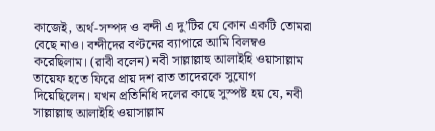কাজেই, অর্থ-সম্পদ ও বন্দী এ দু’টির যে কোন একটি তোমরা বেছে নাও। বন্দীদের বণ্টনের ব্যাপারে আমি বিলম্বও করেছিলাম। (রাবী বলেন) নবী সাল্লাল্লাহু আলাইহি ওয়াসাল্লাম তায়েফ হতে ফিরে প্রায় দশ রাত তাদেরকে সুযোগ দিয়েছিলেন। যখন প্রতিনিধি দলের কাছে সুস্পষ্ট হয় যে, নবী সাল্লাল্লাহু আলাইহি ওয়াসাল্লাম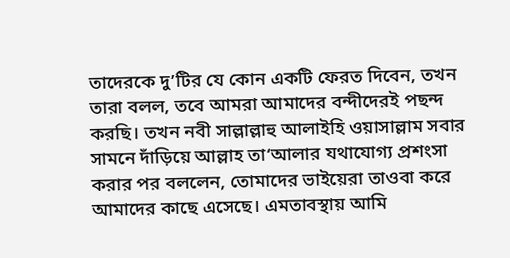তাদেরকে দু’টির যে কোন একটি ফেরত দিবেন, তখন তারা বলল, তবে আমরা আমাদের বন্দীদেরই পছন্দ করছি। তখন নবী সাল্লাল্লাহু আলাইহি ওয়াসাল্লাম সবার সামনে দাঁড়িয়ে আল্লাহ তা‘আলার যথাযোগ্য প্রশংসা করার পর বললেন, তোমাদের ভাইয়েরা তাওবা করে আমাদের কাছে এসেছে। এমতাবস্থায় আমি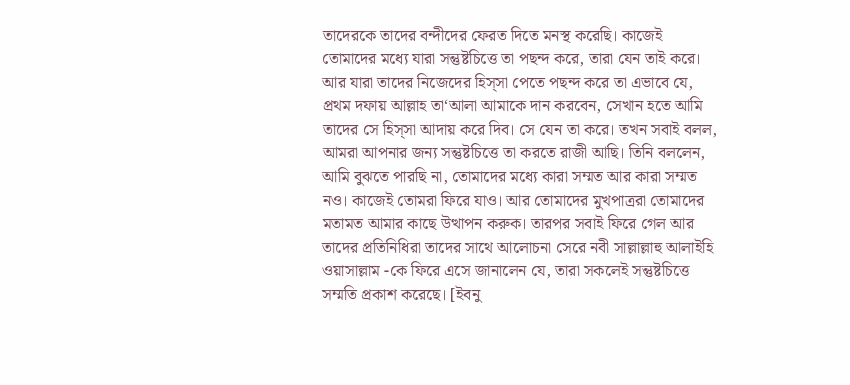তাদেরকে তাদের বন্দীদের ফেরত দিতে মনস্থ করেছি। কাজেই তোমাদের মধ্যে যারা সন্তুষ্টচিত্তে তা পছন্দ করে, তারা যেন তাই করে। আর যারা তাদের নিজেদের হিস্সা পেতে পছন্দ করে তা এভাবে যে, প্রথম দফায় আল্লাহ তা‘আলা আমাকে দান করবেন, সেখান হতে আমি তাদের সে হিস্সা আদায় করে দিব। সে যেন তা করে। তখন সবাই বলল, আমরা আপনার জন্য সন্তুষ্টচিত্তে তা করতে রাজী আছি। তিনি বললেন, আমি বুঝতে পারছি না, তোমাদের মধ্যে কারা সম্মত আর কারা সম্মত নও। কাজেই তোমরা ফিরে যাও। আর তোমাদের মুখপাত্ররা তোমাদের মতামত আমার কাছে উত্থাপন করুক। তারপর সবাই ফিরে গেল আর তাদের প্রতিনিধিরা তাদের সাথে আলোচনা সেরে নবী সাল্লাল্লাহু আলাইহি ওয়াসাল্লাম -কে ফিরে এসে জানালেন যে, তারা সকলেই সন্তুষ্টচিত্তে সম্মতি প্রকাশ করেছে। [ইবনু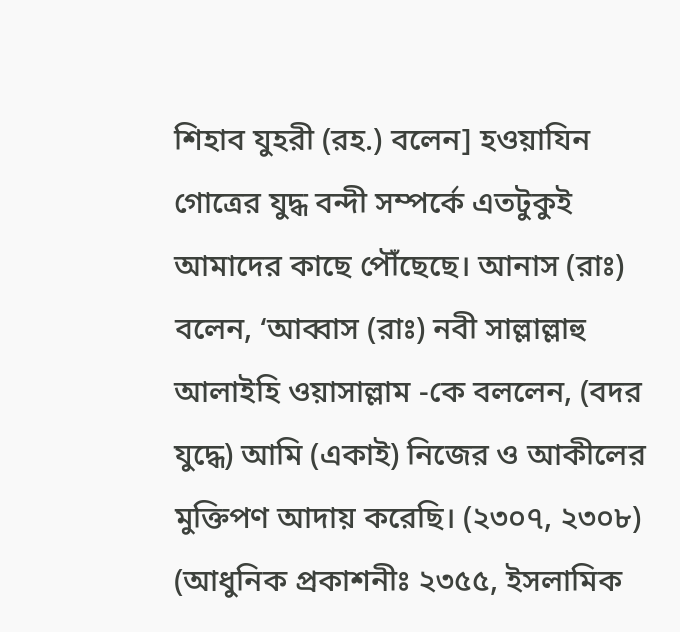শিহাব যুহরী (রহ.) বলেন] হওয়াযিন গোত্রের যুদ্ধ বন্দী সম্পর্কে এতটুকুই আমাদের কাছে পৌঁছেছে। আনাস (রাঃ) বলেন, ‘আব্বাস (রাঃ) নবী সাল্লাল্লাহু আলাইহি ওয়াসাল্লাম -কে বললেন, (বদর যুদ্ধে) আমি (একাই) নিজের ও আকীলের মুক্তিপণ আদায় করেছি। (২৩০৭, ২৩০৮) (আধুনিক প্রকাশনীঃ ২৩৫৫, ইসলামিক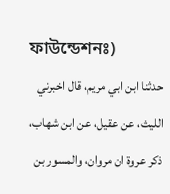ফাউন্ডেশনঃ)
حدثنا ابن ابي مريم، قال اخبرني الليث، عن عقيل، عن ابن شهاب، ذكر عروة ان مروان، والمسور بن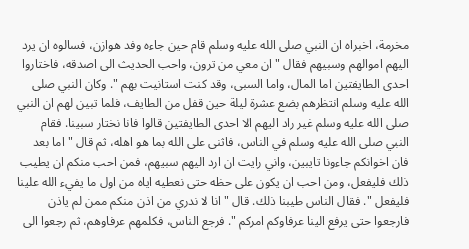مخرمة، اخبراه ان النبي صلى الله عليه وسلم قام حين جاءه وفد هوازن، فسالوه ان يرد اليهم اموالهم وسبيهم فقال " ان معي من ترون، واحب الحديث الى اصدقه، فاختاروا احدى الطايفتين اما المال، واما السبى، وقد كنت استانيت بهم ". وكان النبي صلى الله عليه وسلم انتظرهم بضع عشرة ليلة حين قفل من الطايف، فلما تبين لهم ان النبي صلى الله عليه وسلم غير راد اليهم الا احدى الطايفتين قالوا فانا نختار سبينا. فقام النبي صلى الله عليه وسلم في الناس، فاثنى على الله بما هو اهله، ثم قال " اما بعد فان اخوانكم جاءونا تايبين، واني رايت ان ارد اليهم سبيهم، فمن احب منكم ان يطيب ذلك فليفعل، ومن احب ان يكون على حظه حتى نعطيه اياه من اول ما يفيء الله علينا فليفعل ". فقال الناس طيبنا ذلك. قال " انا لا ندري من اذن منكم ممن لم ياذن فارجعوا حتى يرفع الينا عرفاوكم امركم ". فرجع الناس، فكلمهم عرفاوهم، ثم رجعوا الى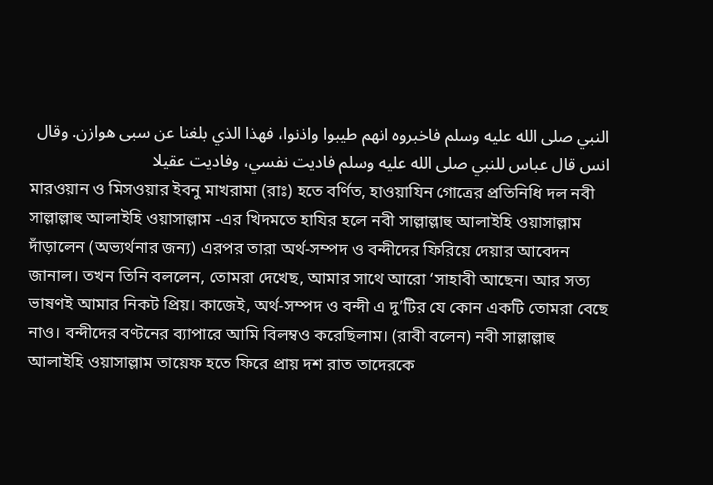النبي صلى الله عليه وسلم فاخبروه انهم طيبوا واذنوا، فهذا الذي بلغنا عن سبى هوازن. وقال انس قال عباس للنبي صلى الله عليه وسلم فاديت نفسي، وفاديت عقيلا
মারওয়ান ও মিসওয়ার ইবনু মাখরামা (রাঃ) হতে বর্ণিত, হাওয়াযিন গোত্রের প্রতিনিধি দল নবী সাল্লাল্লাহু আলাইহি ওয়াসাল্লাম -এর খিদমতে হাযির হলে নবী সাল্লাল্লাহু আলাইহি ওয়াসাল্লাম দাঁড়ালেন (অভ্যর্থনার জন্য) এরপর তারা অর্থ-সম্পদ ও বন্দীদের ফিরিয়ে দেয়ার আবেদন জানাল। তখন তিনি বললেন, তোমরা দেখেছ, আমার সাথে আরো ‘সাহাবী আছেন। আর সত্য ভাষণই আমার নিকট প্রিয়। কাজেই, অর্থ-সম্পদ ও বন্দী এ দু’টির যে কোন একটি তোমরা বেছে নাও। বন্দীদের বণ্টনের ব্যাপারে আমি বিলম্বও করেছিলাম। (রাবী বলেন) নবী সাল্লাল্লাহু আলাইহি ওয়াসাল্লাম তায়েফ হতে ফিরে প্রায় দশ রাত তাদেরকে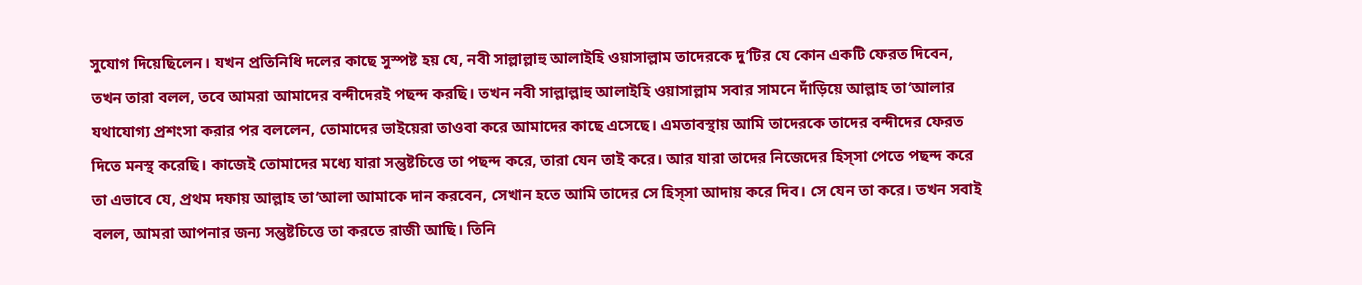সুযোগ দিয়েছিলেন। যখন প্রতিনিধি দলের কাছে সুস্পষ্ট হয় যে, নবী সাল্লাল্লাহু আলাইহি ওয়াসাল্লাম তাদেরকে দু’টির যে কোন একটি ফেরত দিবেন, তখন তারা বলল, তবে আমরা আমাদের বন্দীদেরই পছন্দ করছি। তখন নবী সাল্লাল্লাহু আলাইহি ওয়াসাল্লাম সবার সামনে দাঁড়িয়ে আল্লাহ তা‘আলার যথাযোগ্য প্রশংসা করার পর বললেন, তোমাদের ভাইয়েরা তাওবা করে আমাদের কাছে এসেছে। এমতাবস্থায় আমি তাদেরকে তাদের বন্দীদের ফেরত দিতে মনস্থ করেছি। কাজেই তোমাদের মধ্যে যারা সন্তুষ্টচিত্তে তা পছন্দ করে, তারা যেন তাই করে। আর যারা তাদের নিজেদের হিস্সা পেতে পছন্দ করে তা এভাবে যে, প্রথম দফায় আল্লাহ তা‘আলা আমাকে দান করবেন, সেখান হতে আমি তাদের সে হিস্সা আদায় করে দিব। সে যেন তা করে। তখন সবাই বলল, আমরা আপনার জন্য সন্তুষ্টচিত্তে তা করতে রাজী আছি। তিনি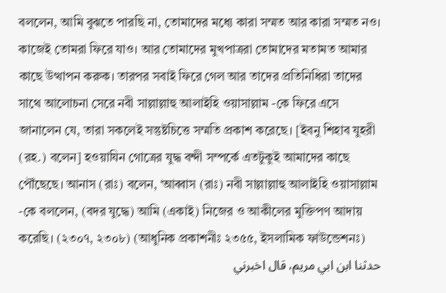বললেন, আমি বুঝতে পারছি না, তোমাদের মধ্যে কারা সম্মত আর কারা সম্মত নও। কাজেই তোমরা ফিরে যাও। আর তোমাদের মুখপাত্ররা তোমাদের মতামত আমার কাছে উত্থাপন করুক। তারপর সবাই ফিরে গেল আর তাদের প্রতিনিধিরা তাদের সাথে আলোচনা সেরে নবী সাল্লাল্লাহু আলাইহি ওয়াসাল্লাম -কে ফিরে এসে জানালেন যে, তারা সকলেই সন্তুষ্টচিত্তে সম্মতি প্রকাশ করেছে। [ইবনু শিহাব যুহরী (রহ.) বলেন] হওয়াযিন গোত্রের যুদ্ধ বন্দী সম্পর্কে এতটুকুই আমাদের কাছে পৌঁছেছে। আনাস (রাঃ) বলেন, ‘আব্বাস (রাঃ) নবী সাল্লাল্লাহু আলাইহি ওয়াসাল্লাম -কে বললেন, (বদর যুদ্ধে) আমি (একাই) নিজের ও আকীলের মুক্তিপণ আদায় করেছি। (২৩০৭, ২৩০৮) (আধুনিক প্রকাশনীঃ ২৩৫৫, ইসলামিক ফাউন্ডেশনঃ)
حدثنا ابن ابي مريم، قال اخبرني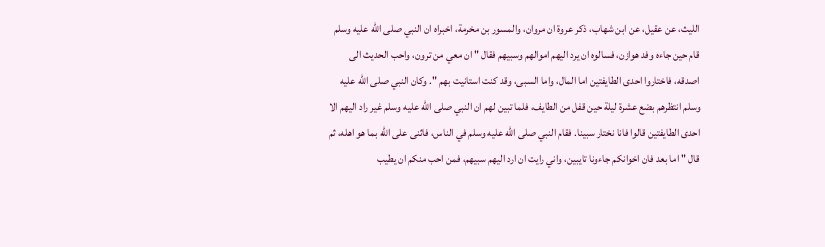الليث، عن عقيل، عن ابن شهاب، ذكر عروة ان مروان، والمسور بن مخرمة، اخبراه ان النبي صلى الله عليه وسلم قام حين جاءه وفد هوازن، فسالوه ان يرد اليهم اموالهم وسبيهم فقال " ان معي من ترون، واحب الحديث الى اصدقه، فاختاروا احدى الطايفتين اما المال، واما السبى، وقد كنت استانيت بهم ". وكان النبي صلى الله عليه وسلم انتظرهم بضع عشرة ليلة حين قفل من الطايف، فلما تبين لهم ان النبي صلى الله عليه وسلم غير راد اليهم الا احدى الطايفتين قالوا فانا نختار سبينا. فقام النبي صلى الله عليه وسلم في الناس، فاثنى على الله بما هو اهله، ثم قال " اما بعد فان اخوانكم جاءونا تايبين، واني رايت ان ارد اليهم سبيهم، فمن احب منكم ان يطيب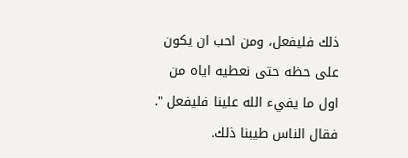ذلك فليفعل، ومن احب ان يكون على حظه حتى نعطيه اياه من اول ما يفيء الله علينا فليفعل ". فقال الناس طيبنا ذلك.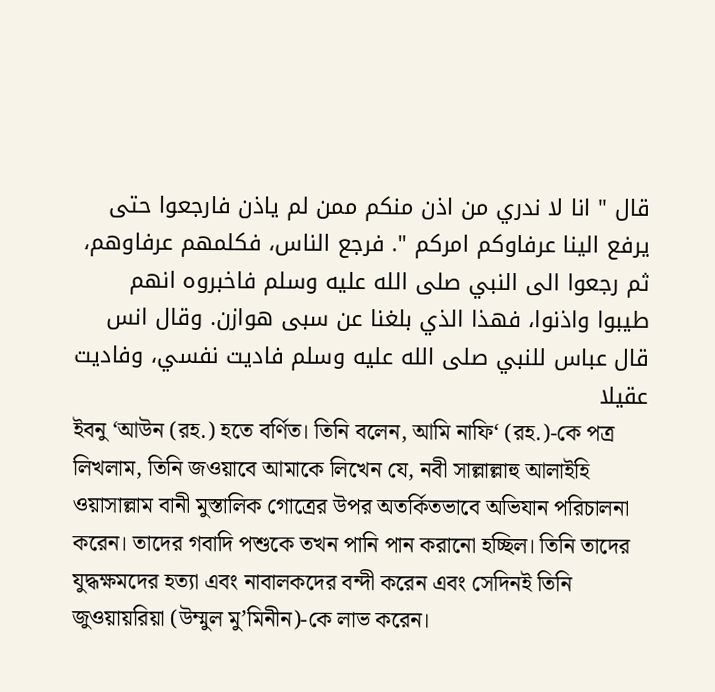قال " انا لا ندري من اذن منكم ممن لم ياذن فارجعوا حتى يرفع الينا عرفاوكم امركم ". فرجع الناس، فكلمهم عرفاوهم، ثم رجعوا الى النبي صلى الله عليه وسلم فاخبروه انهم طيبوا واذنوا، فهذا الذي بلغنا عن سبى هوازن. وقال انس قال عباس للنبي صلى الله عليه وسلم فاديت نفسي، وفاديت عقيلا
ইবনু ‘আউন (রহ.) হতে বর্ণিত। তিনি বলেন, আমি নাফি‘ (রহ.)-কে পত্র লিখলাম, তিনি জওয়াবে আমাকে লিখেন যে, নবী সাল্লাল্লাহু আলাইহি ওয়াসাল্লাম বানী মুস্তালিক গোত্রের উপর অতর্কিতভাবে অভিযান পরিচালনা করেন। তাদের গবাদি পশুকে তখন পানি পান করানো হচ্ছিল। তিনি তাদের যুদ্ধক্ষমদের হত্যা এবং নাবালকদের বন্দী করেন এবং সেদিনই তিনি জুওয়ায়রিয়া (উম্মুল মু’মিনীন)-কে লাভ করেন।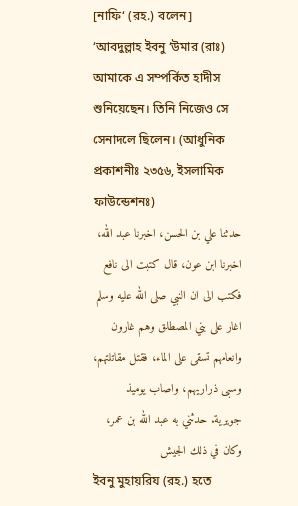[নাফি‘ (রহ.) বলেন] ‘আবদুল্লাহ ইবনু ‘উমার (রাঃ) আমাকে এ সম্পর্কিত হাদীস শুনিয়েছেন। তিনি নিজেও সে সেনাদলে ছিলেন। (আধুনিক প্রকাশনীঃ ২৩৫৬, ইসলামিক ফাউন্ডেশনঃ)
حدثنا علي بن الحسن، اخبرنا عبد الله، اخبرنا ابن عون، قال كتبت الى نافع فكتب الى ان النبي صلى الله عليه وسلم اغار على بني المصطلق وهم غارون وانعامهم تسقى على الماء، فقتل مقاتلتهم، وسبى ذراريهم، واصاب يوميذ جويرية. حدثني به عبد الله بن عمر، وكان في ذلك الجيش
ইবনু মুহায়রিয (রহ.) হতে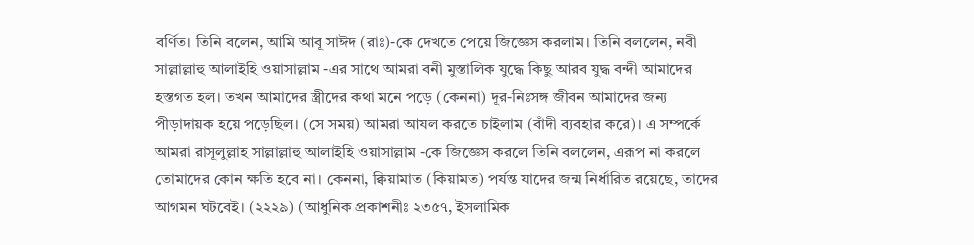বর্ণিত। তিনি বলেন, আমি আবূ সাঈদ (রাঃ)-কে দেখতে পেয়ে জিজ্ঞেস করলাম। তিনি বললেন, নবী সাল্লাল্লাহু আলাইহি ওয়াসাল্লাম -এর সাথে আমরা বনী মুস্তালিক যুদ্ধে কিছু আরব যুদ্ধ বন্দী আমাদের হস্তগত হল। তখন আমাদের স্ত্রীদের কথা মনে পড়ে (কেননা) দূর-নিঃসঙ্গ জীবন আমাদের জন্য পীড়াদায়ক হয়ে পড়েছিল। (সে সময়) আমরা আযল করতে চাইলাম (বাঁদী ব্যবহার করে)। এ সম্পর্কে আমরা রাসূলুল্লাহ সাল্লাল্লাহু আলাইহি ওয়াসাল্লাম -কে জিজ্ঞেস করলে তিনি বললেন, এরূপ না করলে তোমাদের কোন ক্ষতি হবে না। কেননা, ক্বিয়ামাত (কিয়ামত) পর্যন্ত যাদের জন্ম নির্ধারিত রয়েছে, তাদের আগমন ঘটবেই। (২২২৯) (আধুনিক প্রকাশনীঃ ২৩৫৭, ইসলামিক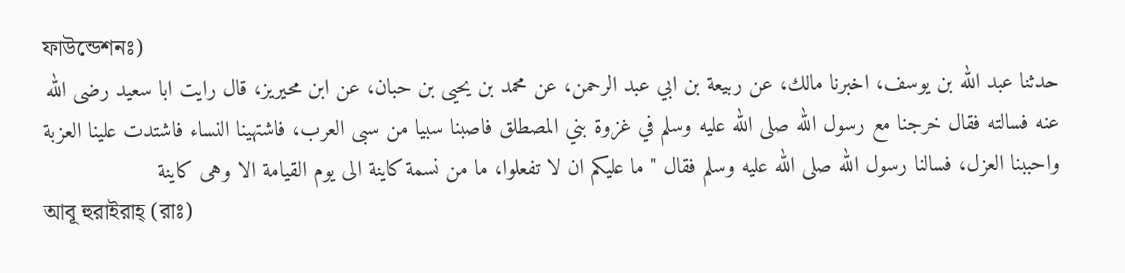ফাউন্ডেশনঃ)
حدثنا عبد الله بن يوسف، اخبرنا مالك، عن ربيعة بن ابي عبد الرحمن، عن محمد بن يحيى بن حبان، عن ابن محيريز، قال رايت ابا سعيد رضى الله عنه فسالته فقال خرجنا مع رسول الله صلى الله عليه وسلم في غزوة بني المصطلق فاصبنا سبيا من سبى العرب، فاشتهينا النساء فاشتدت علينا العزبة واحببنا العزل، فسالنا رسول الله صلى الله عليه وسلم فقال " ما عليكم ان لا تفعلوا، ما من نسمة كاينة الى يوم القيامة الا وهى كاينة
আবূ হুরাইরাহ্ (রাঃ)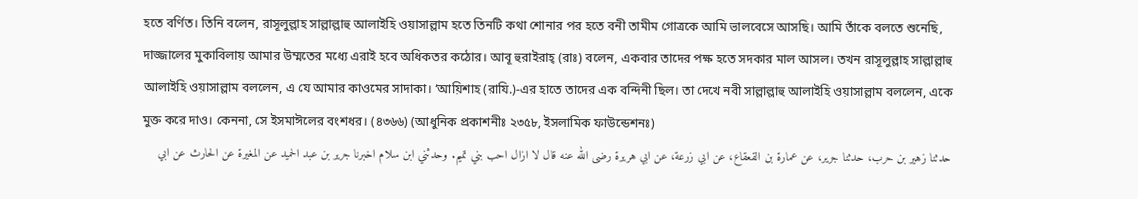হতে বর্ণিত। তিনি বলেন, রাসূলুল্লাহ সাল্লাল্লাহু আলাইহি ওয়াসাল্লাম হতে তিনটি কথা শোনার পর হতে বনী তামীম গোত্রকে আমি ভালবেসে আসছি। আমি তাঁকে বলতে শুনেছি, দাজ্জালের মুকাবিলায় আমার উম্মতের মধ্যে এরাই হবে অধিকতর কঠোর। আবূ হুরাইরাহ্ (রাঃ) বলেন, একবার তাদের পক্ষ হতে সদকার মাল আসল। তখন রাসূলুল্লাহ সাল্লাল্লাহু আলাইহি ওয়াসাল্লাম বললেন, এ যে আমার কাওমের সাদাকা। ‘আয়িশাহ (রাযি.)-এর হাতে তাদের এক বন্দিনী ছিল। তা দেখে নবী সাল্লাল্লাহু আলাইহি ওয়াসাল্লাম বললেন, একে মুক্ত করে দাও। কেননা, সে ইসমাঈলের বংশধর। (৪৩৬৬) (আধুনিক প্রকাশনীঃ ২৩৫৮, ইসলামিক ফাউন্ডেশনঃ)
حدثنا زهير بن حرب، حدثنا جرير، عن عمارة بن القعقاع، عن ابي زرعة، عن ابي هريرة رضى الله عنه قال لا ازال احب بني تميم. وحدثني ابن سلام اخبرنا جرير بن عبد الحميد عن المغيرة عن الحارث عن ابي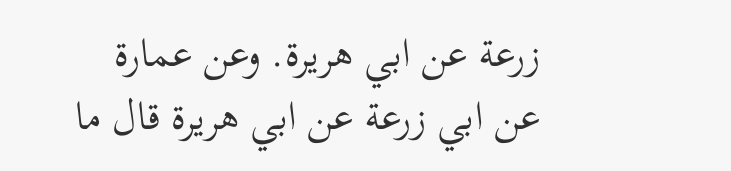زرعة عن ابي هريرة. وعن عمارة عن ابي زرعة عن ابي هريرة قال ما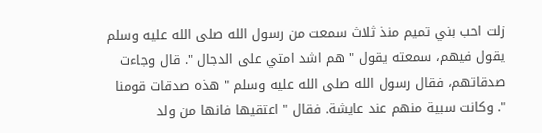زلت احب بني تميم منذ ثلاث سمعت من رسول الله صلى الله عليه وسلم يقول فيهم، سمعته يقول " هم اشد امتي على الدجال ". قال وجاءت صدقاتهم، فقال رسول الله صلى الله عليه وسلم " هذه صدقات قومنا ". وكانت سبية منهم عند عايشة. فقال " اعتقيها فانها من ولد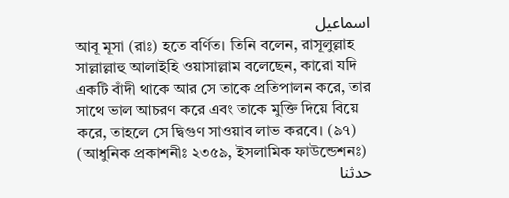اسماعيل
আবূ মূসা (রাঃ) হতে বর্ণিত। তিনি বলেন, রাসূলুল্লাহ সাল্লাল্লাহু আলাইহি ওয়াসাল্লাম বলেছেন, কারো যদি একটি বাঁদী থাকে আর সে তাকে প্রতিপালন করে, তার সাথে ভাল আচরণ করে এবং তাকে মুক্তি দিয়ে বিয়ে করে, তাহলে সে দ্বিগুণ সাওয়াব লাভ করবে। (৯৭) (আধুনিক প্রকাশনীঃ ২৩৫৯, ইসলামিক ফাউন্ডেশনঃ)
حدثنا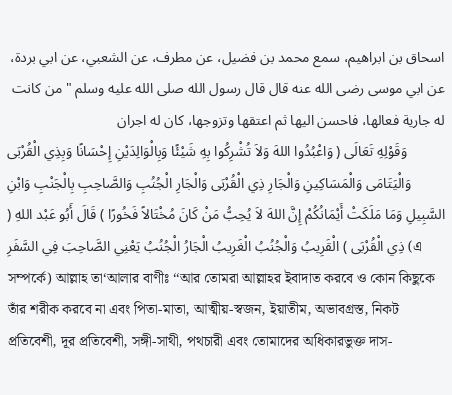اسحاق بن ابراهيم، سمع محمد بن فضيل، عن مطرف، عن الشعبي، عن ابي بردة، عن ابي موسى رضى الله عنه قال قال رسول الله صلى الله عليه وسلم " من كانت له جارية فعالها، فاحسن اليها ثم اعتقها وتزوجها، كان له اجران
وَقَوْلِهِ تَعَالَى ( وَاعْبُدُوا اللهَ وَلاَ تُشْرِكُوا بِهِ شَيْئًا وَبِالْوَالِدَيْنِ إِحْسَانًا وَبِذِي الْقُرْبَى وَالْيَتَامَى وَالْمَسَاكِينِ وَالْجَارِ ذِي الْقُرْبَى وَالْجَارِ الْجُنُبِ وَالصَّاحِبِ بِالْجَنْبِ وَابْنِ السَّبِيلِ وَمَا مَلَكَتْ أَيْمَانُكُمْ إِنَّ اللهَ لاَ يُحِبُّ مَنْ كَانَ مُخْتَالاً فَخُورًا ) قَالَ أَبُو عَبْد اللهِ ( ذِي الْقُرْبَى ) الْقَرِيبُ وَالْجُنُبُ الْغَرِيبُ الْجَارُ الْجُنُبُ يَعْنِي الصَّاحِبَ فِي السَّفَرِ (এ সম্পর্কে) আল্লাহ তা‘আলার বাণীঃ ‘‘আর তোমরা আল্লাহর ইবাদাত করবে ও কোন কিছুকে তাঁর শরীক করবে না এবং পিতা-মাতা, আত্মীয়-স্বজন, ইয়াতীম, অভাবগ্রস্ত, নিকট প্রতিবেশী, দূর প্রতিবেশী, সঙ্গী-সাথী, পথচারী এবং তোমাদের অধিকারভুক্ত দাস-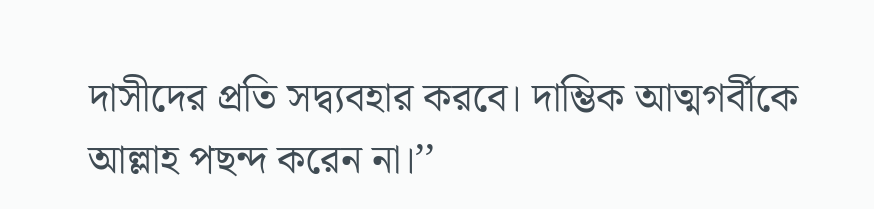দাসীদের প্রতি সদ্ব্যবহার করবে। দাম্ভিক আত্মগর্বীকে আল্লাহ পছন্দ করেন না।’’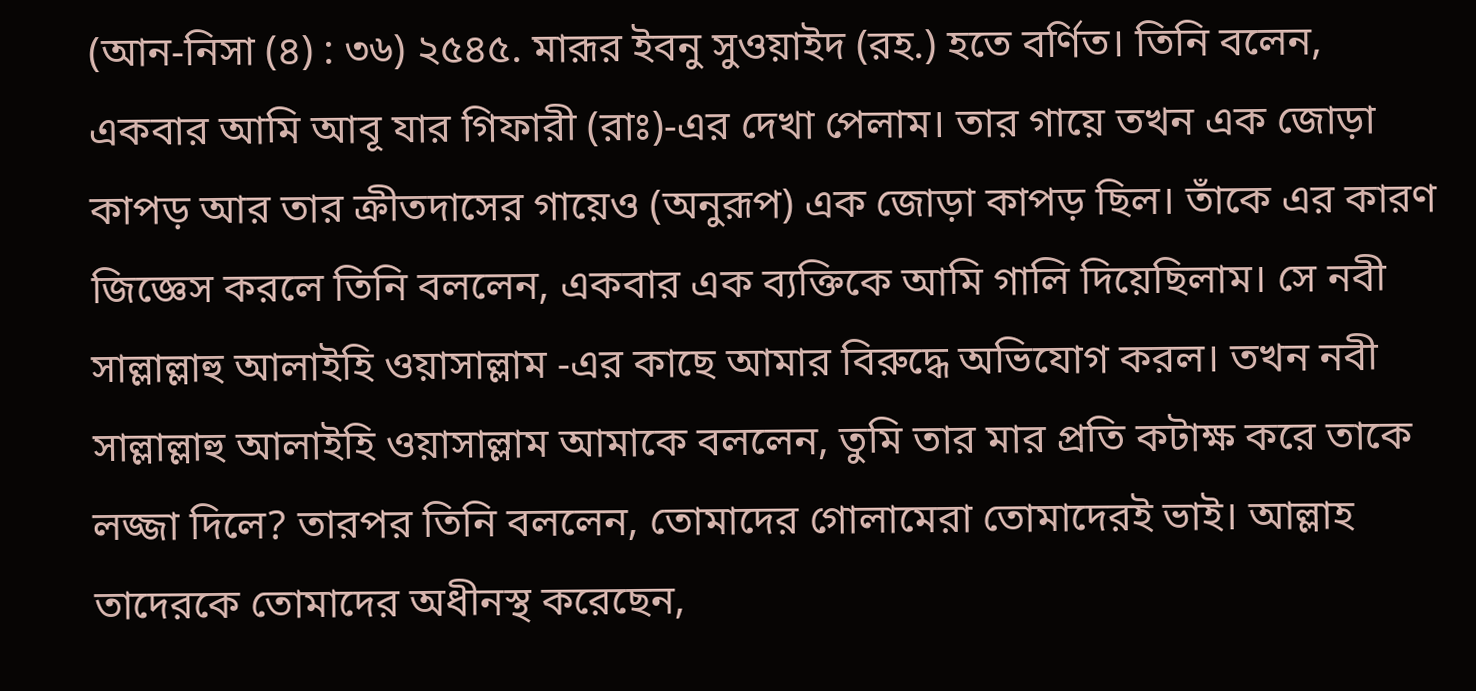(আন-নিসা (৪) : ৩৬) ২৫৪৫. মারূর ইবনু সুওয়াইদ (রহ.) হতে বর্ণিত। তিনি বলেন, একবার আমি আবূ যার গিফারী (রাঃ)-এর দেখা পেলাম। তার গায়ে তখন এক জোড়া কাপড় আর তার ক্রীতদাসের গায়েও (অনুরূপ) এক জোড়া কাপড় ছিল। তাঁকে এর কারণ জিজ্ঞেস করলে তিনি বললেন, একবার এক ব্যক্তিকে আমি গালি দিয়েছিলাম। সে নবী সাল্লাল্লাহু আলাইহি ওয়াসাল্লাম -এর কাছে আমার বিরুদ্ধে অভিযোগ করল। তখন নবী সাল্লাল্লাহু আলাইহি ওয়াসাল্লাম আমাকে বললেন, তুমি তার মার প্রতি কটাক্ষ করে তাকে লজ্জা দিলে? তারপর তিনি বললেন, তোমাদের গোলামেরা তোমাদেরই ভাই। আল্লাহ তাদেরকে তোমাদের অধীনস্থ করেছেন,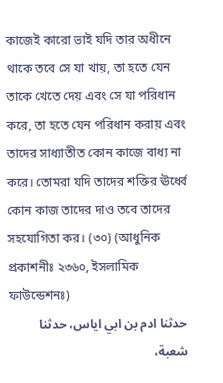কাজেই কারো ভাই যদি তার অধীনে থাকে তবে সে যা খায়, তা হতে যেন তাকে খেতে দেয় এবং সে যা পরিধান করে, তা হতে যেন পরিধান করায় এবং তাদের সাধ্যাতীত কোন কাজে বাধ্য না করে। তোমরা যদি তাদের শক্তির ঊর্ধ্বে কোন কাজ তাদের দাও তবে তাদের সহযোগিতা কর। (৩০) (আধুনিক প্রকাশনীঃ ২৩৬০, ইসলামিক ফাউন্ডেশনঃ)
حدثنا ادم بن ابي اياس، حدثنا شعبة،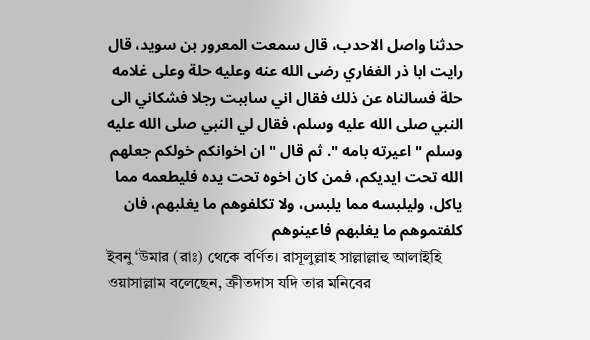حدثنا واصل الاحدب، قال سمعت المعرور بن سويد، قال رايت ابا ذر الغفاري رضى الله عنه وعليه حلة وعلى غلامه حلة فسالناه عن ذلك فقال اني ساببت رجلا فشكاني الى النبي صلى الله عليه وسلم، فقال لي النبي صلى الله عليه وسلم " اعيرته بامه ". ثم قال " ان اخوانكم خولكم جعلهم الله تحت ايديكم، فمن كان اخوه تحت يده فليطعمه مما ياكل، وليلبسه مما يلبس، ولا تكلفوهم ما يغلبهم، فان كلفتموهم ما يغلبهم فاعينوهم
ইবনু ‘উমার (রাঃ) থেকে বর্ণিত। রাসূলুল্লাহ সাল্লাল্লাহু আলাইহি ওয়াসাল্লাম বলেছেন, ক্রীতদাস যদি তার মনিবের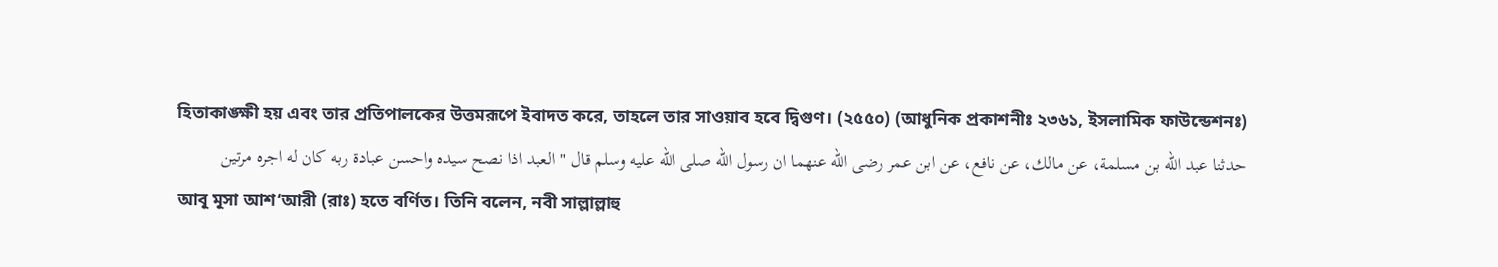হিতাকাঙ্ক্ষী হয় এবং তার প্রতিপালকের উত্তমরূপে ইবাদত করে, তাহলে তার সাওয়াব হবে দ্বিগুণ। (২৫৫০) (আধুনিক প্রকাশনীঃ ২৩৬১, ইসলামিক ফাউন্ডেশনঃ)
حدثنا عبد الله بن مسلمة، عن مالك، عن نافع، عن ابن عمر رضى الله عنهما ان رسول الله صلى الله عليه وسلم قال " العبد اذا نصح سيده واحسن عبادة ربه كان له اجره مرتين
আবূ মূসা আশ‘আরী (রাঃ) হতে বর্ণিত। তিনি বলেন, নবী সাল্লাল্লাহু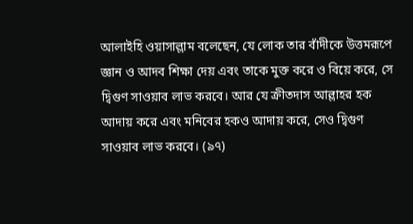আলাইহি ওয়াসাল্লাম বলেছেন, যে লোক তার বাঁদীকে উত্তমরূপে জ্ঞান ও আদব শিক্ষা দেয় এবং তাকে মুক্ত করে ও বিয়ে করে, সে দ্বিগুণ সাওয়াব লাভ করবে। আর যে ক্রীতদাস আল্লাহর হক আদায় করে এবং মনিবের হকও আদায় করে, সেও দ্বিগুণ সাওয়াব লাভ করবে। (৯৭)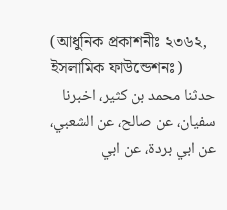(আধুনিক প্রকাশনীঃ ২৩৬২, ইসলামিক ফাউন্ডেশনঃ)
حدثنا محمد بن كثير، اخبرنا سفيان، عن صالح، عن الشعبي، عن ابي بردة، عن ابي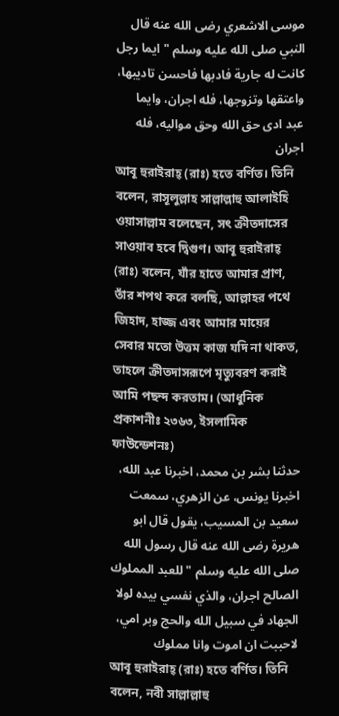موسى الاشعري رضى الله عنه قال النبي صلى الله عليه وسلم " ايما رجل كانت له جارية فادبها فاحسن تاديبها، واعتقها وتزوجها، فله اجران، وايما عبد ادى حق الله وحق مواليه، فله اجران
আবূ হুরাইরাহ্ (রাঃ) হতে বর্ণিত। তিনি বলেন, রাসূলুল্লাহ সাল্লাল্লাহু আলাইহি ওয়াসাল্লাম বলেছেন, সৎ ক্রীতদাসের সাওয়াব হবে দ্বিগুণ। আবূ হুরাইরাহ্ (রাঃ) বলেন, যাঁর হাতে আমার প্রাণ, তাঁর শপথ করে বলছি, আল্লাহর পথে জিহাদ, হাজ্জ এবং আমার মায়ের সেবার মতো উত্তম কাজ যদি না থাকত, তাহলে ক্রীতদাসরূপে মৃত্যুবরণ করাই আমি পছন্দ করতাম। (আধুনিক প্রকাশনীঃ ২৩৬৩, ইসলামিক ফাউন্ডেশনঃ)
حدثنا بشر بن محمد، اخبرنا عبد الله، اخبرنا يونس، عن الزهري، سمعت سعيد بن المسيب، يقول قال ابو هريرة رضى الله عنه قال رسول الله صلى الله عليه وسلم " للعبد المملوك الصالح اجران، والذي نفسي بيده لولا الجهاد في سبيل الله والحج وبر امي، لاحببت ان اموت وانا مملوك
আবূ হুরাইরাহ্ (রাঃ) হতে বর্ণিত। তিনি বলেন, নবী সাল্লাল্লাহু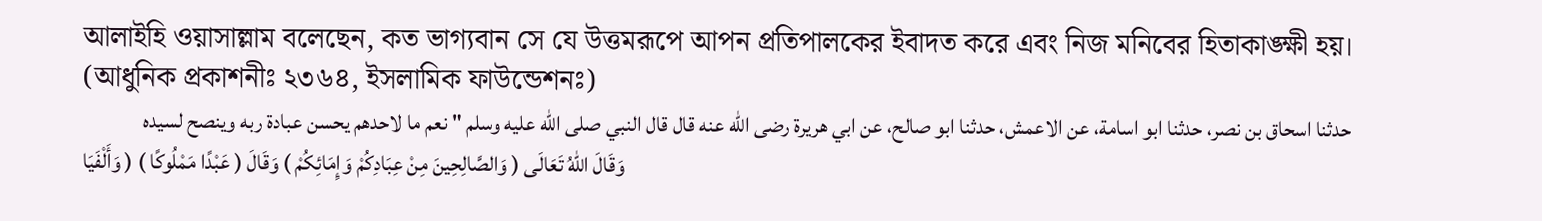আলাইহি ওয়াসাল্লাম বলেছেন, কত ভাগ্যবান সে যে উত্তমরূপে আপন প্রতিপালকের ইবাদত করে এবং নিজ মনিবের হিতাকাঙ্ক্ষী হয়। (আধুনিক প্রকাশনীঃ ২৩৬৪, ইসলামিক ফাউন্ডেশনঃ)
حدثنا اسحاق بن نصر، حدثنا ابو اسامة، عن الاعمش، حدثنا ابو صالح، عن ابي هريرة رضى الله عنه قال قال النبي صلى الله عليه وسلم " نعم ما لاحدهم يحسن عبادة ربه وينصح لسيده
وَقَالَ اللهُ تَعَالَى ( وَالصَّالِحِينَ مِنْ عِبَادِكُمْ وَإِمَائِكُمْ ) وَقَالَ ( عَبْدًا مَمْلُوكًا ) ( وَأَلْفَيَا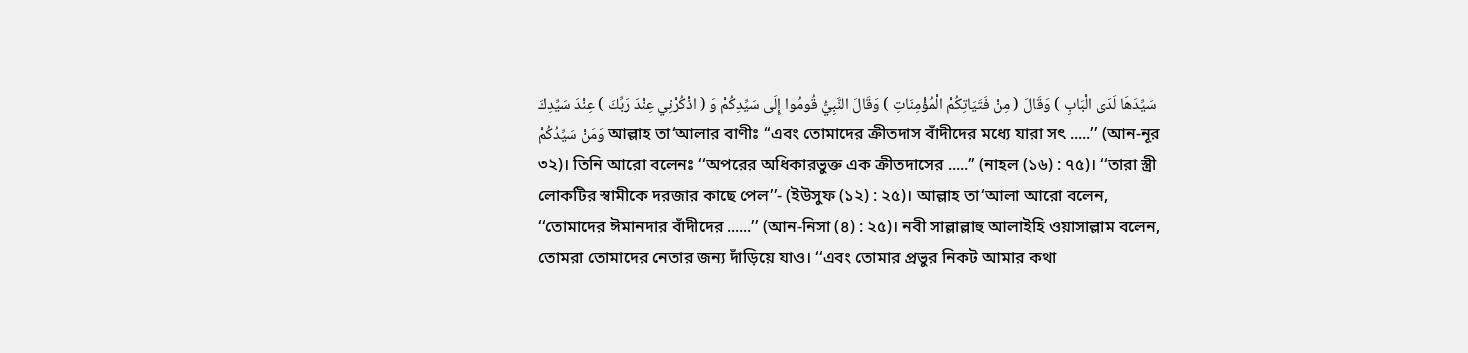سَيِّدَهَا لَدَى الْبَابِ ) وَقَالَ ( مِنْ فَتَيَاتِكُمْ الْمُؤْمِنَاتِ ) وَقَالَ النَّبِيُّ قُومُوا إِلَى سَيِّدِكُمْ وَ ( اذْكُرْنِي عِنْدَ رَبِّكَ ) عِنْدَ سَيِّدِكَ وَمَنْ سَيِّدُكُمْ আল্লাহ তা‘আলার বাণীঃ ‘‘এবং তোমাদের ক্রীতদাস বাঁদীদের মধ্যে যারা সৎ .....’’ (আন-নূর ৩২)। তিনি আরো বলেনঃ ‘‘অপরের অধিকারভুক্ত এক ক্রীতদাসের .....’’ (নাহল (১৬) : ৭৫)। ‘‘তারা স্ত্রী লোকটির স্বামীকে দরজার কাছে পেল’’- (ইউসুফ (১২) : ২৫)। আল্লাহ তা‘আলা আরো বলেন, ‘‘তোমাদের ঈমানদার বাঁদীদের ......’’ (আন-নিসা (৪) : ২৫)। নবী সাল্লাল্লাহু আলাইহি ওয়াসাল্লাম বলেন, তোমরা তোমাদের নেতার জন্য দাঁড়িয়ে যাও। ‘‘এবং তোমার প্রভুর নিকট আমার কথা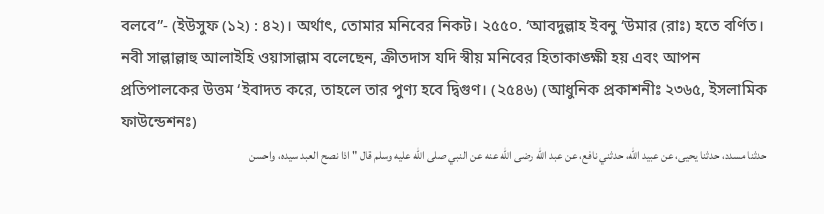বলবে’’- (ইউসুফ (১২) : ৪২)। অর্থাৎ, তোমার মনিবের নিকট। ২৫৫০. ‘আবদুল্লাহ ইবনু ‘উমার (রাঃ) হতে বর্ণিত। নবী সাল্লাল্লাহু আলাইহি ওয়াসাল্লাম বলেছেন, ক্রীতদাস যদি স্বীয় মনিবের হিতাকাঙ্ক্ষী হয় এবং আপন প্রতিপালকের উত্তম ‘ইবাদত করে, তাহলে তার পুণ্য হবে দ্বিগুণ। (২৫৪৬) (আধুনিক প্রকাশনীঃ ২৩৬৫, ইসলামিক ফাউন্ডেশনঃ)
حدثنا مسدد، حدثنا يحيى، عن عبيد الله، حدثني نافع، عن عبد الله رضى الله عنه عن النبي صلى الله عليه وسلم قال " اذا نصح العبد سيده، واحسن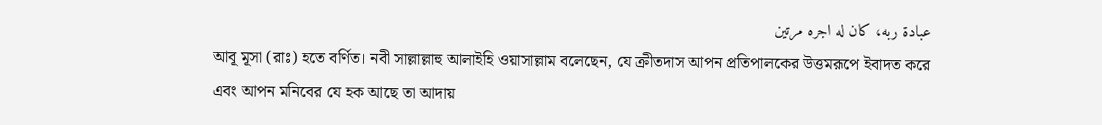عبادة ربه، كان له اجره مرتين
আবূ মূসা (রাঃ) হতে বর্ণিত। নবী সাল্লাল্লাহু আলাইহি ওয়াসাল্লাম বলেছেন, যে ক্রীতদাস আপন প্রতিপালকের উত্তমরূপে ইবাদত করে এবং আপন মনিবের যে হক আছে তা আদায়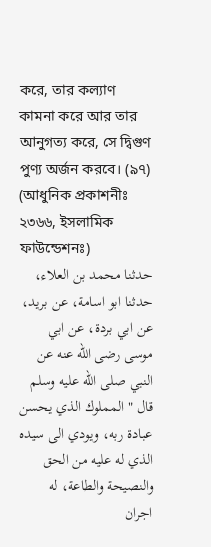করে, তার কল্যাণ কামনা করে আর তার আনুগত্য করে, সে দ্বিগুণ পুণ্য অর্জন করবে। (৯৭) (আধুনিক প্রকাশনীঃ ২৩৬৬, ইসলামিক ফাউন্ডেশনঃ)
حدثنا محمد بن العلاء، حدثنا ابو اسامة، عن بريد، عن ابي بردة، عن ابي موسى رضى الله عنه عن النبي صلى الله عليه وسلم قال " المملوك الذي يحسن عبادة ربه، ويودي الى سيده الذي له عليه من الحق والنصيحة والطاعة، له اجران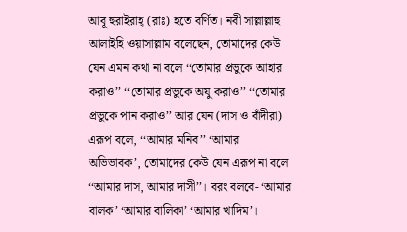আবূ হুরাইরাহ্ (রাঃ) হতে বর্ণিত। নবী সাল্লাল্লাহু আলাইহি ওয়াসাল্লাম বলেছেন, তোমাদের কেউ যেন এমন কথা না বলে ‘‘তোমার প্রভুকে আহার করাও’’ ‘‘তোমার প্রভুকে অযু করাও’’ ‘‘তোমার প্রভুকে পান করাও’’ আর যেন (দাস ও বাঁদীরা) এরূপ বলে, ‘‘আমার মনিব’’ ‘আমার অভিভাবক’, তোমাদের কেউ যেন এরূপ না বলে ‘‘আমার দাস, আমার দাসী’’। বরং বলবে- ‘আমার বালক’ ‘আমার বালিকা’ ‘আমার খাদিম’।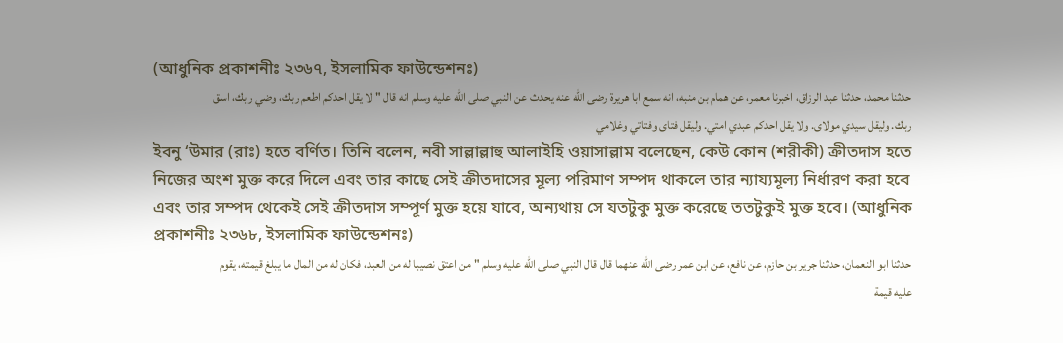(আধুনিক প্রকাশনীঃ ২৩৬৭, ইসলামিক ফাউন্ডেশনঃ)
حدثنا محمد، حدثنا عبد الرزاق، اخبرنا معمر، عن همام بن منبه، انه سمع ابا هريرة رضى الله عنه يحدث عن النبي صلى الله عليه وسلم انه قال " لا يقل احدكم اطعم ربك، وضي ربك، اسق ربك. وليقل سيدي مولاى. ولا يقل احدكم عبدي امتي. وليقل فتاى وفتاتي وغلامي
ইবনু ‘উমার (রাঃ) হতে বর্ণিত। তিনি বলেন, নবী সাল্লাল্লাহু আলাইহি ওয়াসাল্লাম বলেছেন, কেউ কোন (শরীকী) ক্রীতদাস হতে নিজের অংশ মুক্ত করে দিলে এবং তার কাছে সেই ক্রীতদাসের মূল্য পরিমাণ সম্পদ থাকলে তার ন্যায্যমূল্য নির্ধারণ করা হবে এবং তার সম্পদ থেকেই সেই ক্রীতদাস সম্পূর্ণ মুক্ত হয়ে যাবে, অন্যথায় সে যতটুকু মুক্ত করেছে ততটুকুই মুক্ত হবে। (আধুনিক প্রকাশনীঃ ২৩৬৮, ইসলামিক ফাউন্ডেশনঃ)
حدثنا ابو النعمان، حدثنا جرير بن حازم، عن نافع، عن ابن عمر رضى الله عنهما قال قال النبي صلى الله عليه وسلم " من اعتق نصيبا له من العبد، فكان له من المال ما يبلغ قيمته، يقوم عليه قيمة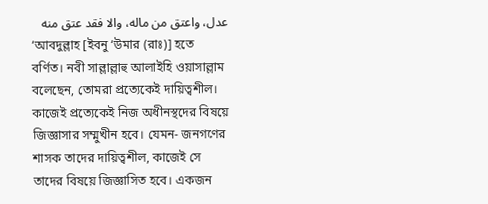عدل، واعتق من ماله، والا فقد عتق منه
‘আবদুল্লাহ [ইবনু ‘উমার (রাঃ)] হতে বর্ণিত। নবী সাল্লাল্লাহু আলাইহি ওয়াসাল্লাম বলেছেন, তোমরা প্রত্যেকেই দায়িত্বশীল। কাজেই প্রত্যেকেই নিজ অধীনস্থদের বিষয়ে জিজ্ঞাসার সম্মুখীন হবে। যেমন- জনগণের শাসক তাদের দায়িত্বশীল, কাজেই সে তাদের বিষয়ে জিজ্ঞাসিত হবে। একজন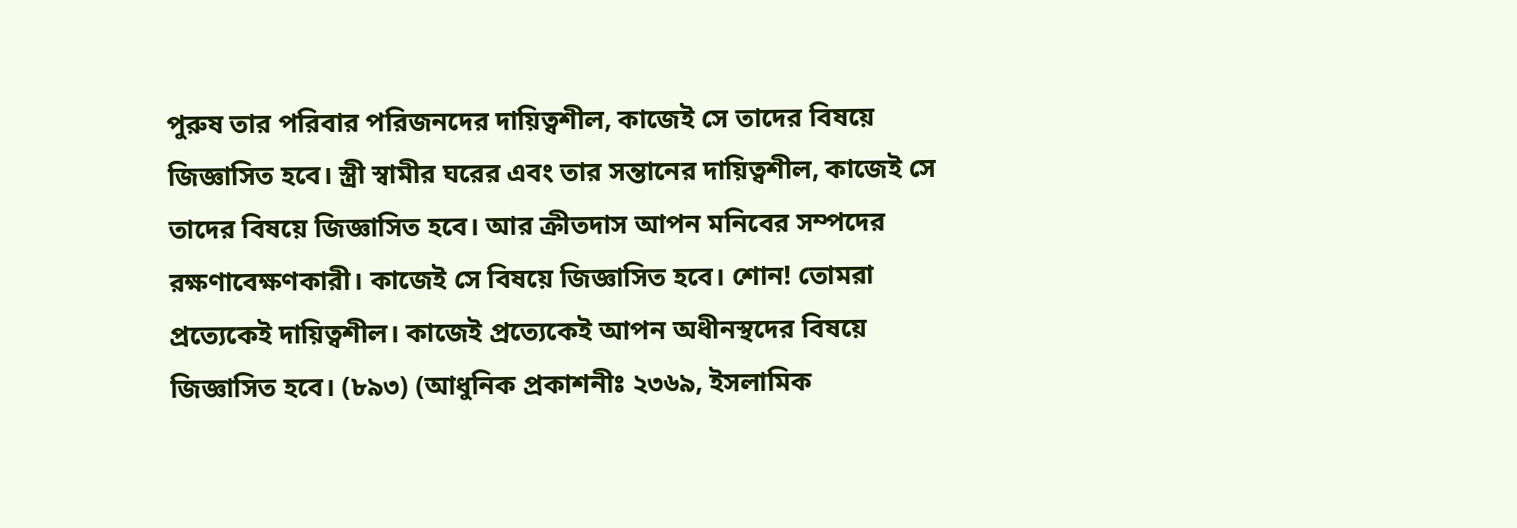পুরুষ তার পরিবার পরিজনদের দায়িত্বশীল, কাজেই সে তাদের বিষয়ে জিজ্ঞাসিত হবে। স্ত্রী স্বামীর ঘরের এবং তার সন্তানের দায়িত্বশীল, কাজেই সে তাদের বিষয়ে জিজ্ঞাসিত হবে। আর ক্রীতদাস আপন মনিবের সম্পদের রক্ষণাবেক্ষণকারী। কাজেই সে বিষয়ে জিজ্ঞাসিত হবে। শোন! তোমরা প্রত্যেকেই দায়িত্বশীল। কাজেই প্রত্যেকেই আপন অধীনস্থদের বিষয়ে জিজ্ঞাসিত হবে। (৮৯৩) (আধুনিক প্রকাশনীঃ ২৩৬৯, ইসলামিক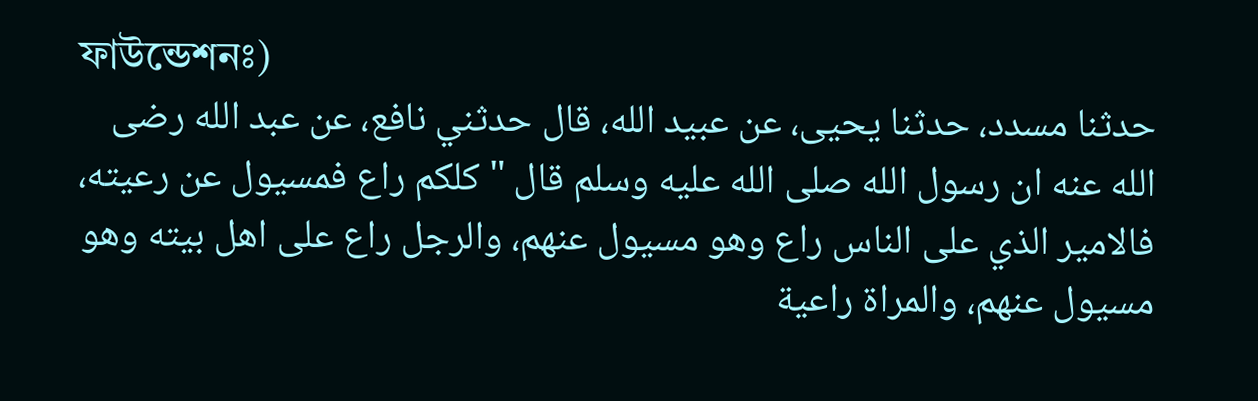ফাউন্ডেশনঃ)
حدثنا مسدد، حدثنا يحيى، عن عبيد الله، قال حدثني نافع، عن عبد الله رضى الله عنه ان رسول الله صلى الله عليه وسلم قال " كلكم راع فمسيول عن رعيته، فالامير الذي على الناس راع وهو مسيول عنهم، والرجل راع على اهل بيته وهو مسيول عنهم، والمراة راعية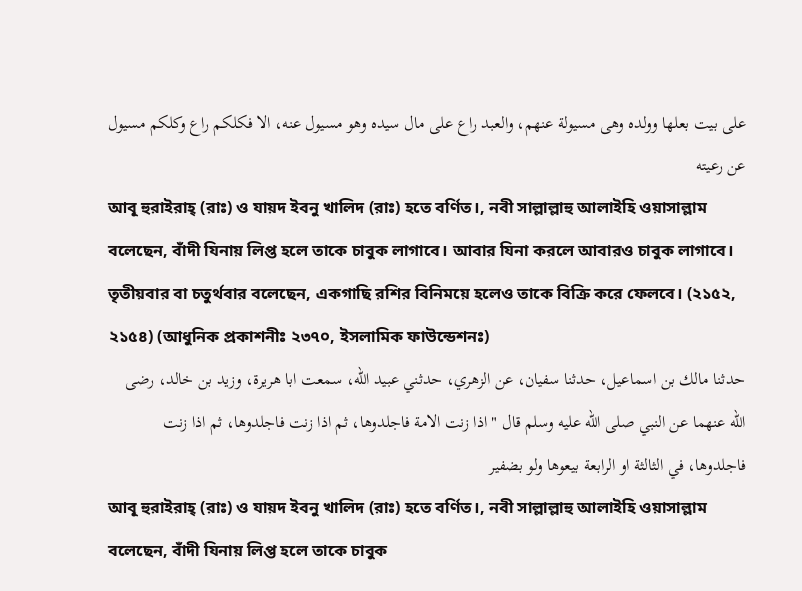على بيت بعلها وولده وهى مسيولة عنهم، والعبد راع على مال سيده وهو مسيول عنه، الا فكلكم راع وكلكم مسيول عن رعيته
আবূ হুরাইরাহ্ (রাঃ) ও যায়দ ইবনু খালিদ (রাঃ) হতে বর্ণিত।, নবী সাল্লাল্লাহু আলাইহি ওয়াসাল্লাম বলেছেন, বাঁদী যিনায় লিপ্ত হলে তাকে চাবুক লাগাবে। আবার যিনা করলে আবারও চাবুক লাগাবে। তৃতীয়বার বা চতুর্থবার বলেছেন, একগাছি রশির বিনিময়ে হলেও তাকে বিক্রি করে ফেলবে। (২১৫২, ২১৫৪) (আধুনিক প্রকাশনীঃ ২৩৭০, ইসলামিক ফাউন্ডেশনঃ)
حدثنا مالك بن اسماعيل، حدثنا سفيان، عن الزهري، حدثني عبيد الله، سمعت ابا هريرة، وزيد بن خالد، رضى الله عنهما عن النبي صلى الله عليه وسلم قال " اذا زنت الامة فاجلدوها، ثم اذا زنت فاجلدوها، ثم اذا زنت فاجلدوها، في الثالثة او الرابعة بيعوها ولو بضفير
আবূ হুরাইরাহ্ (রাঃ) ও যায়দ ইবনু খালিদ (রাঃ) হতে বর্ণিত।, নবী সাল্লাল্লাহু আলাইহি ওয়াসাল্লাম বলেছেন, বাঁদী যিনায় লিপ্ত হলে তাকে চাবুক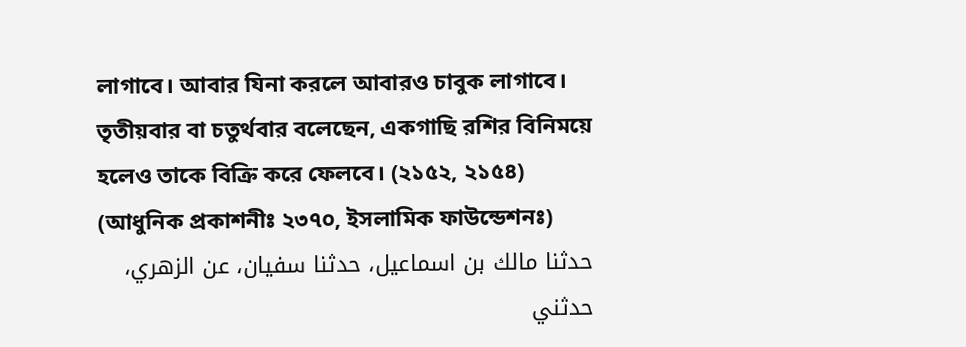লাগাবে। আবার যিনা করলে আবারও চাবুক লাগাবে। তৃতীয়বার বা চতুর্থবার বলেছেন, একগাছি রশির বিনিময়ে হলেও তাকে বিক্রি করে ফেলবে। (২১৫২, ২১৫৪) (আধুনিক প্রকাশনীঃ ২৩৭০, ইসলামিক ফাউন্ডেশনঃ)
حدثنا مالك بن اسماعيل، حدثنا سفيان، عن الزهري، حدثني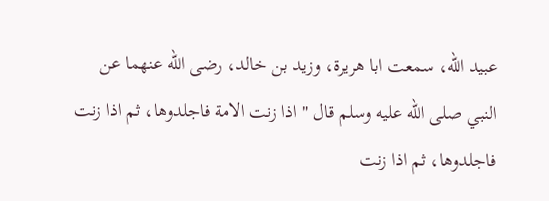عبيد الله، سمعت ابا هريرة، وزيد بن خالد، رضى الله عنهما عن النبي صلى الله عليه وسلم قال " اذا زنت الامة فاجلدوها، ثم اذا زنت فاجلدوها، ثم اذا زنت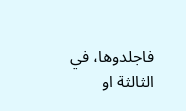فاجلدوها، في الثالثة او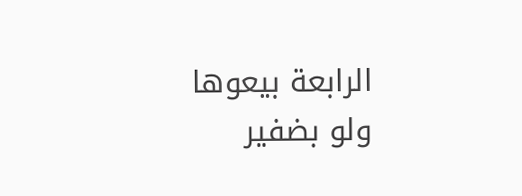الرابعة بيعوها ولو بضفير